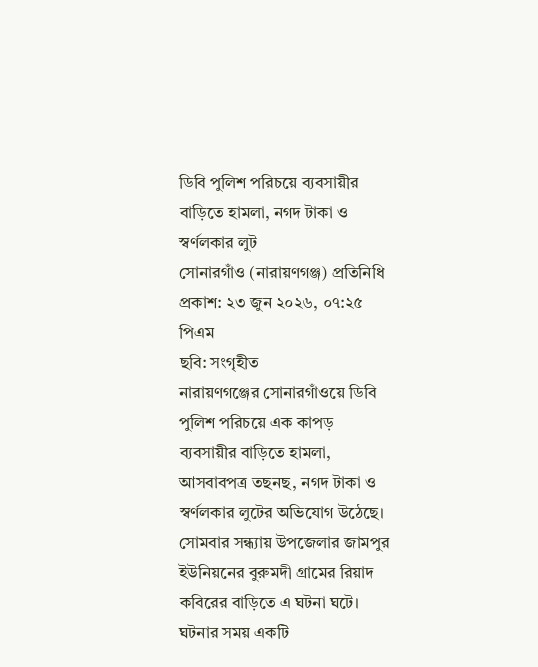ডিবি পুলিশ পরিচয়ে ব্যবসায়ীর বাড়িতে হামলা, নগদ টাকা ও স্বর্ণলকার লুট
সোনারগাঁও (নারায়ণগঞ্জ) প্রতিনিধি
প্রকাশ: ২৩ জুন ২০২৬, ০৭:২৫ পিএম
ছবি: সংগৃহীত
নারায়ণগঞ্জের সোনারগাঁওয়ে ডিবি পুলিশ পরিচয়ে এক কাপড় ব্যবসায়ীর বাড়িতে হামলা, আসবাবপত্র তছনছ, নগদ টাকা ও স্বর্ণলকার লুটের অভিযোগ উঠেছে। সোমবার সন্ধ্যায় উপজেলার জামপুর ইউনিয়নের বুরুমদী গ্রামের রিয়াদ কবিরের বাড়িতে এ ঘটনা ঘটে। ঘটনার সময় একটি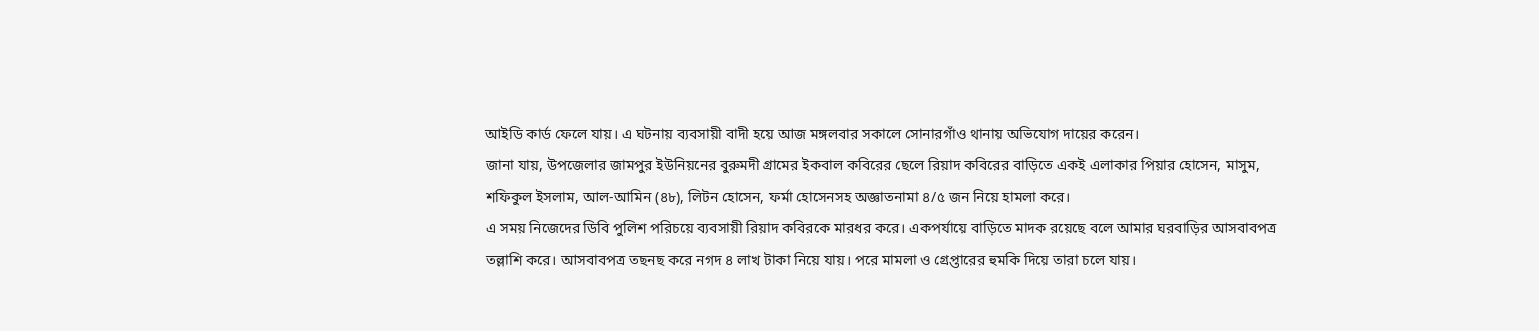আইডি কার্ড ফেলে যায়। এ ঘটনায় ব্যবসায়ী বাদী হয়ে আজ মঙ্গলবার সকালে সোনারগাঁও থানায় অভিযোগ দায়ের করেন।
জানা যায়, উপজেলার জামপুর ইউনিয়নের বুরুমদী গ্রামের ইকবাল কবিরের ছেলে রিয়াদ কবিরের বাড়িতে একই এলাকার পিয়ার হোসেন, মাসুম, শফিকুল ইসলাম, আল-আমিন (৪৮), লিটন হোসেন, ফর্মা হোসেনসহ অজ্ঞাতনামা ৪/৫ জন নিয়ে হামলা করে।
এ সময় নিজেদের ডিবি পুলিশ পরিচয়ে ব্যবসায়ী রিয়াদ কবিরকে মারধর করে। একপর্যায়ে বাড়িতে মাদক রয়েছে বলে আমার ঘরবাড়ির আসবাবপত্র তল্লাশি করে। আসবাবপত্র তছনছ করে নগদ ৪ লাখ টাকা নিয়ে যায়। পরে মামলা ও গ্রেপ্তারের হুমকি দিয়ে তারা চলে যায়।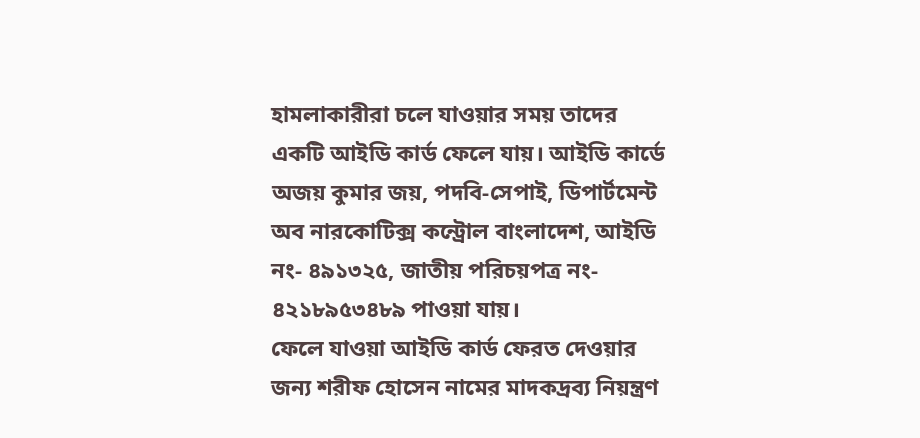হামলাকারীরা চলে যাওয়ার সময় তাদের একটি আইডি কার্ড ফেলে যায়। আইডি কার্ডে অজয় কুমার জয়, পদবি-সেপাই, ডিপার্টমেন্ট অব নারকোটিক্স কন্ট্রোল বাংলাদেশ, আইডি নং- ৪৯১৩২৫, জাতীয় পরিচয়পত্র নং- ৪২১৮৯৫৩৪৮৯ পাওয়া যায়।
ফেলে যাওয়া আইডি কার্ড ফেরত দেওয়ার জন্য শরীফ হোসেন নামের মাদকদ্রব্য নিয়ন্ত্রণ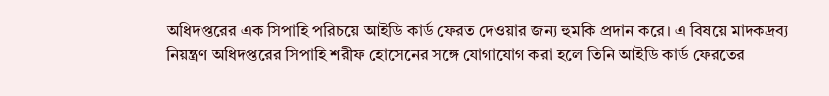অধিদপ্তরের এক সিপাহি পরিচয়ে আইডি কার্ড ফেরত দেওয়ার জন্য হুমকি প্রদান করে। এ বিষয়ে মাদকদ্রব্য নিয়ন্ত্রণ অধিদপ্তরের সিপাহি শরীফ হোসেনের সঙ্গে যোগাযোগ করা হলে তিনি আইডি কার্ড ফেরতের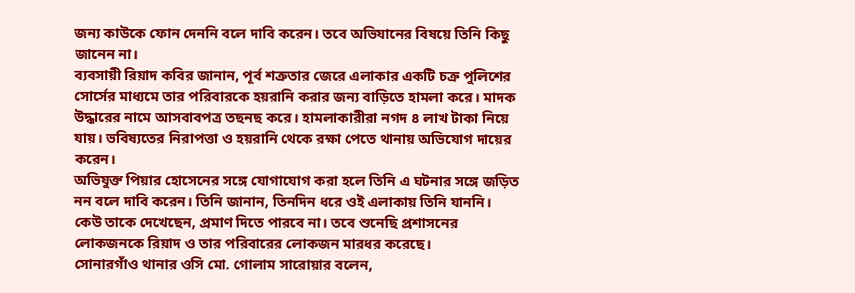জন্য কাউকে ফোন দেননি বলে দাবি করেন। তবে অভিযানের বিষয়ে তিনি কিছু জানেন না।
ব্যবসায়ী রিয়াদ কবির জানান, পূর্ব শত্রুতার জেরে এলাকার একটি চক্র পুলিশের সোর্সের মাধ্যমে তার পরিবারকে হয়রানি করার জন্য বাড়িতে হামলা করে। মাদক উদ্ধারের নামে আসবাবপত্র তছনছ করে। হামলাকারীরা নগদ ৪ লাখ টাকা নিয়ে যায়। ভবিষ্যতের নিরাপত্তা ও হয়রানি থেকে রক্ষা পেতে থানায় অভিযোগ দায়ের করেন।
অভিযুক্ত পিয়ার হোসেনের সঙ্গে যোগাযোগ করা হলে তিনি এ ঘটনার সঙ্গে জড়িত নন বলে দাবি করেন। তিনি জানান, তিনদিন ধরে ওই এলাকায় তিনি যাননি। কেউ তাকে দেখেছেন, প্রমাণ দিতে পারবে না। তবে শুনেছি প্রশাসনের লোকজনকে রিয়াদ ও তার পরিবারের লোকজন মারধর করেছে।
সোনারগাঁও থানার ওসি মো. গোলাম সারোয়ার বলেন,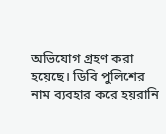অভিযোগ গ্রহণ করা হয়েছে। ডিবি পুলিশের নাম ব্যবহার করে হয়রানি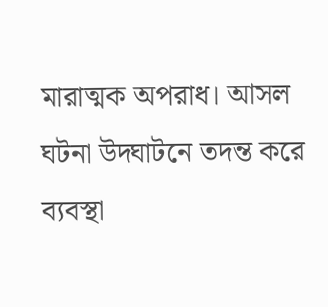মারাত্মক অপরাধ। আসল ঘটনা উদ্ঘাটনে তদন্ত করে ব্যবস্থা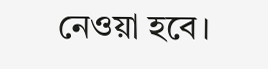নেওয়া হবে।